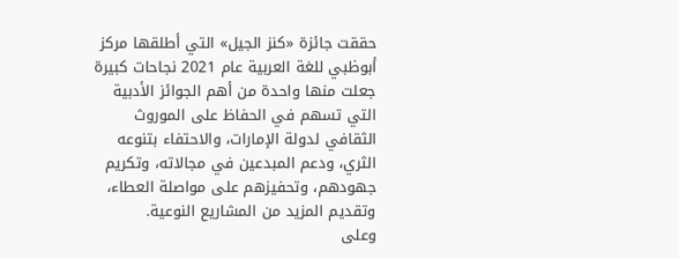حققت جائزة «كنز الجيل» التي أطلقها مركز أبوظبي للغة العربية عام 2021 نجاحات كبيرة جعلت منها واحدة من أهم الجوائز الأدبية التي تسهم في الحفاظ على الموروث الثقافي لدولة الإمارات، والاحتفاء بتنوعه الثري، ودعم المبدعين في مجالاته، وتكريم جهودهم، وتحفيزهم على مواصلة العطاء، وتقديم المزيد من المشاريع النوعية.
وعلى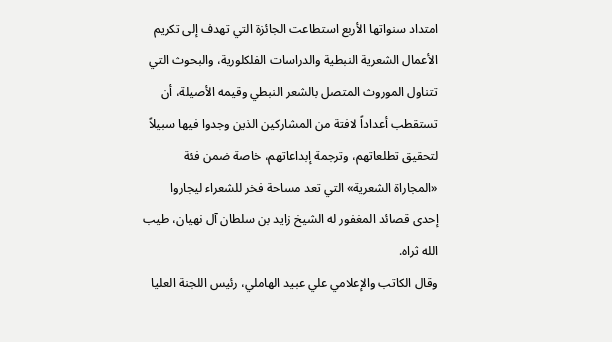امتداد سنواتها الأربع استطاعت الجائزة التي تهدف إلى تكريم الأعمال الشعرية النبطية والدراسات الفلكلورية، والبحوث التي تتناول الموروث المتصل بالشعر النبطي وقيمه الأصيلة، أن تستقطب أعداداً لافتة من المشاركين الذين وجدوا فيها سبيلاً لتحقيق تطلعاتهم، وترجمة إبداعاتهم، خاصة ضمن فئة «المجاراة الشعرية» التي تعد مساحة فخر للشعراء ليجاروا إحدى قصائد المغفور له الشيخ زايد بن سلطان آل نهيان، طيب الله ثراه.
وقال الكاتب والإعلامي علي عبيد الهاملي، رئيس اللجنة العليا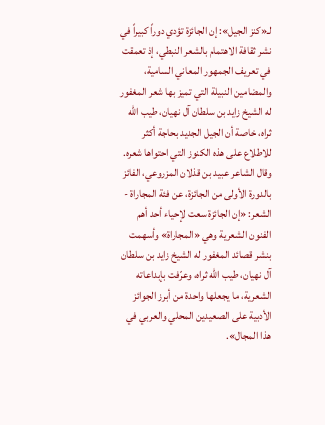لـ«كنز الجيل»: إن الجائزة تؤدي دوراً كبيراً في نشر ثقافة الاهتمام بالشعر النبطي، إذ تعمقت في تعريف الجمهور المعاني السامية، والمضامين النبيلة التي تميز بها شعر المغفور له الشيخ زايد بن سلطان آل نهيان، طيب الله ثراه، خاصة أن الجيل الجديد بحاجة أكثر للاطلاع على هذه الكنوز التي احتواها شعره.
وقال الشاعر عبيد بن قذلان المزروعي، الفائز بالدورة الأولى من الجائزة، عن فئة المجاراة - الشعر: «إن الجائزة سعت لإحياء أحد أهم الفنون الشعرية وهي «المجاراة» وأسهمت بنشر قصائد المغفور له الشيخ زايد بن سلطان آل نهيان، طيب الله ثراه، وعرّفت بإبداعاته الشعرية، ما يجعلها واحدة من أبرز الجوائز الأدبية على الصعيدين المحلي والعربي في هذا المجال».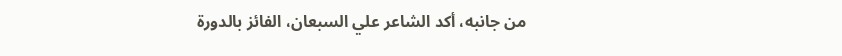من جانبه، أكد الشاعر علي السبعان، الفائز بالدورة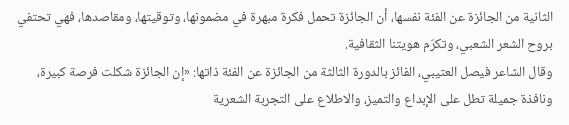الثانية من الجائزة عن الفئة نفسها، أن الجائزة تحمل فكرة مبهرة في مضمونها، وتوقيتها، ومقاصدها، فهي تحتفي بروح الشعر الشعبي، وتكرّم هويتنا الثقافية.
وقال الشاعر فيصل العتيبي، الفائز بالدورة الثالثة من الجائزة عن الفئة ذاتها: «إن الجائزة شكلت فرصة كبيرة، ونافذة جميلة تطل على الإبداع والتميز، والاطلاع على التجربة الشعرية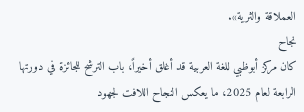العملاقة والثرية».
نجاح
كان مركز أبوظبي للغة العربية قد أغلق أخيراً، باب الترشح للجائزة في دورتها الرابعة لعام 2025، ما يعكس النجاح اللافت لجهود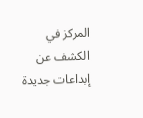المركز في الكشف عن إبداعات جديدة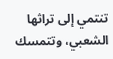تنتمي إلى تراثها الشعبي، وتتمسك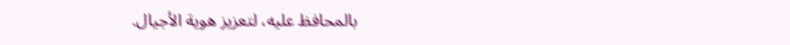بالمحافظ عليه، لتعزيز هوية الأجيال.